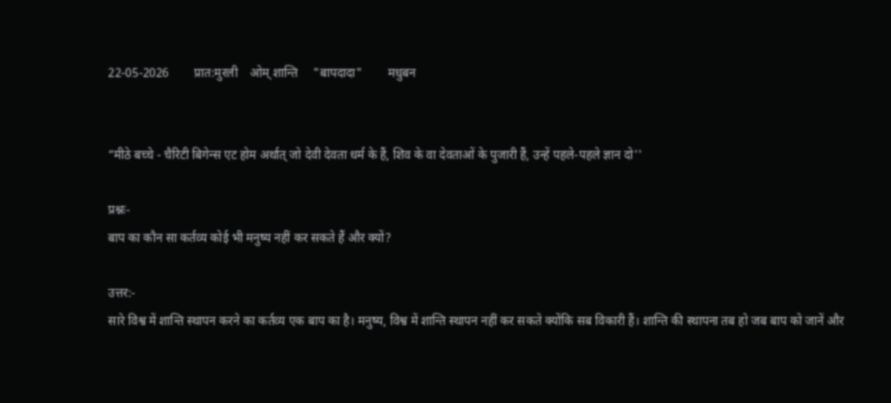22-05-2026        प्रात:मुरली    ओम् शान्ति     "बापदादा"        मधुबन


“मीठे बच्चे - चैरिटी बिगेन्स एट होम अर्थात् जो देवी देवता धर्म के हैं, शिव के वा देवताओं के पुजारी हैं, उन्हें पहले-पहले ज्ञान दो''

प्रश्नः-
बाप का कौन सा कर्तव्य कोई भी मनुष्य नहीं कर सकते हैं और क्यों?

उत्तर:-
सारे विश्व में शान्ति स्थापन करने का कर्तव्य एक बाप का है। मनुष्य, विश्व में शान्ति स्थापन नहीं कर सकते क्योंकि सब विकारी हैं। शान्ति की स्थापना तब हो जब बाप को जानें और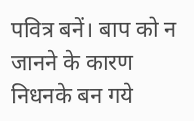पवित्र बनें। बाप को न जानने के कारण निधनके बन गये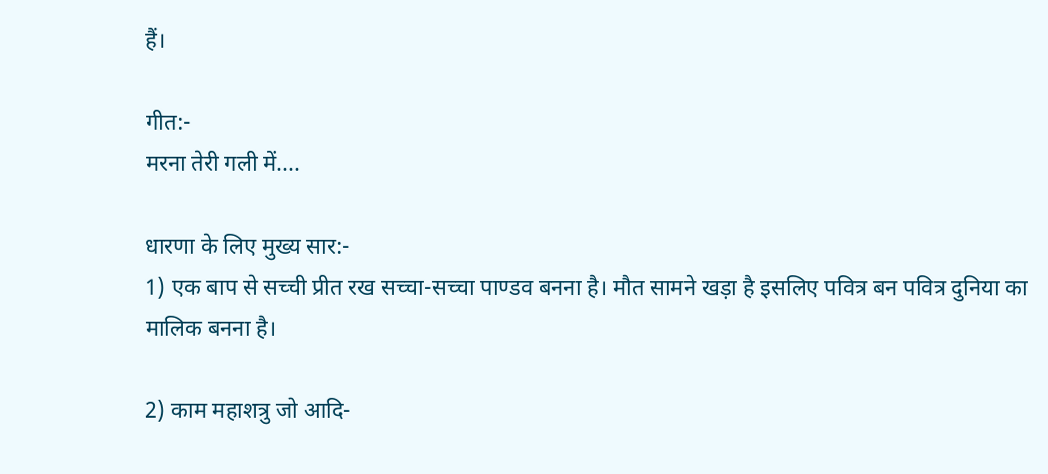हैं।

गीत:-
मरना तेरी गली में....

धारणा के लिए मुख्य सार:-
1) एक बाप से सच्ची प्रीत रख सच्चा-सच्चा पाण्डव बनना है। मौत सामने खड़ा है इसलिए पवित्र बन पवित्र दुनिया का मालिक बनना है।

2) काम महाशत्रु जो आदि-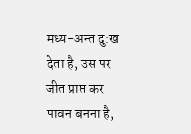मध्य-अन्त दु:ख देता है, उस पर जीत प्राप्त कर पावन बनना है,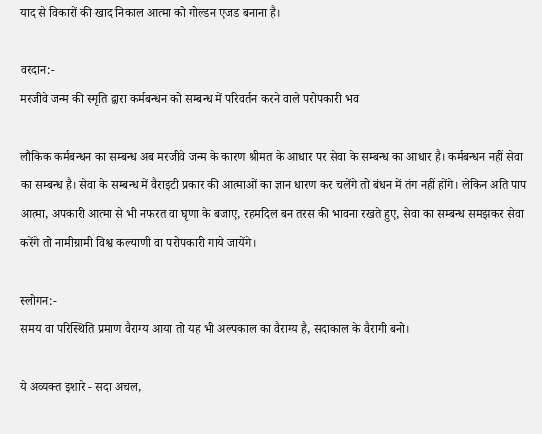याद से विकारों की खाद निकाल आत्मा को गोल्डन एजड बनाना है।

वरदान:-
मरजीवे जन्म की स्मृति द्वारा कर्मबन्धन को सम्बन्ध में परिवर्तन करने वाले परोपकारी भव

लौकिक कर्मबन्धन का सम्बन्ध अब मरजीवे जन्म के कारण श्रीमत के आधार पर सेवा के सम्बन्ध का आधार है। कर्मबन्धन नहीं सेवा का सम्बन्ध है। सेवा के सम्बन्ध में वैराइटी प्रकार की आत्माओं का ज्ञान धारण कर चलेंगे तो बंधन में तंग नहीं होंगे। लेकिन अति पाप आत्मा, अपकारी आत्मा से भी नफरत वा घृणा के बजाए, रहमदिल बन तरस की भावना रखते हुए, सेवा का सम्बन्ध समझकर सेवा करेंगे तो नामीग्रामी विश्व कल्याणी वा परोपकारी गाये जायेंगे।

स्लोगन:-
समय वा परिस्थिति प्रमाण वैराग्य आया तो यह भी अल्पकाल का वैराग्य है, सदाकाल के वैरागी बनो।

ये अव्यक्त इशारे - सदा अचल,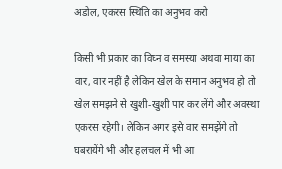अडोल, एकरस स्थिति का अनुभव करो

किसी भी प्रकार का विघ्न व समस्या अथवा माया का वार, वार नहीं है लेकिन खेल के समान अनुभव हो तो खेल समझने से खुशी-खुशी पार कर लेंगे और अवस्था एकरस रहेगी। लेकिन अगर इसे वार समझेंगे तो घबरायेंगे भी और हलचल में भी आ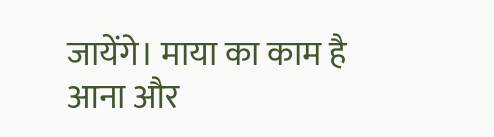जायेंगे। माया का काम है आना और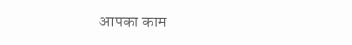आपका काम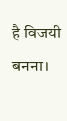है विजयी बनना।